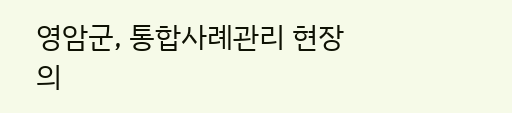영암군, 통합사례관리 현장 의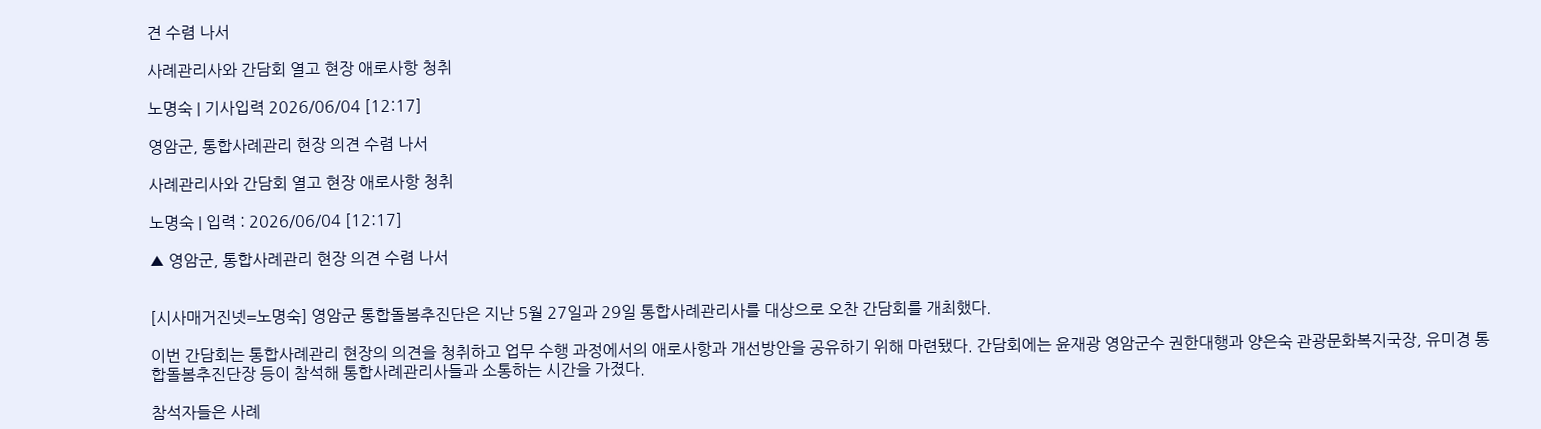견 수렴 나서

사례관리사와 간담회 열고 현장 애로사항 청취

노명숙 | 기사입력 2026/06/04 [12:17]

영암군, 통합사례관리 현장 의견 수렴 나서

사례관리사와 간담회 열고 현장 애로사항 청취

노명숙 | 입력 : 2026/06/04 [12:17]

▲ 영암군, 통합사례관리 현장 의견 수렴 나서


[시사매거진넷=노명숙] 영암군 통합돌봄추진단은 지난 5월 27일과 29일 통합사례관리사를 대상으로 오찬 간담회를 개최했다.

이번 간담회는 통합사례관리 현장의 의견을 청취하고 업무 수행 과정에서의 애로사항과 개선방안을 공유하기 위해 마련됐다. 간담회에는 윤재광 영암군수 권한대행과 양은숙 관광문화복지국장, 유미경 통합돌봄추진단장 등이 참석해 통합사례관리사들과 소통하는 시간을 가졌다.

참석자들은 사례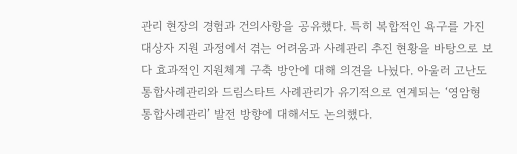관리 현장의 경험과 건의사항을 공유했다. 특히 복합적인 욕구를 가진 대상자 지원 과정에서 겪는 어려움과 사례관리 추진 현황을 바탕으로 보다 효과적인 지원체계 구축 방안에 대해 의견을 나눴다. 아울러 고난도 통합사례관리와 드림스타트 사례관리가 유기적으로 연계되는 ‘영암형 통합사례관리’ 발전 방향에 대해서도 논의했다.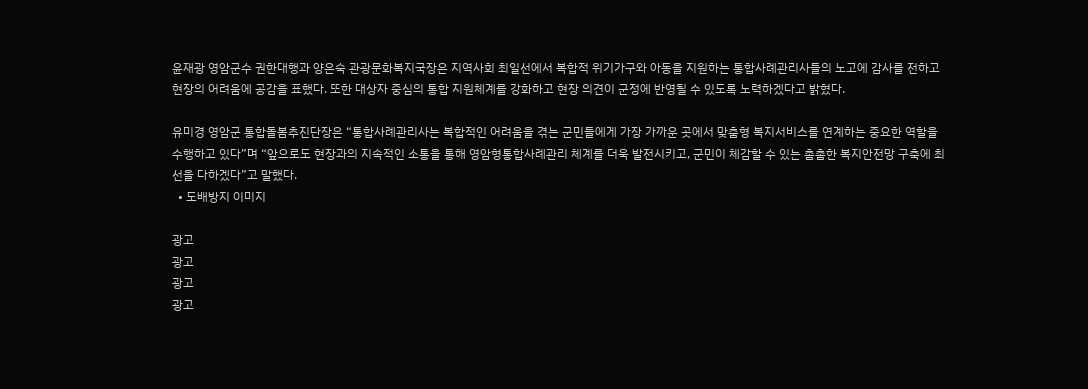윤재광 영암군수 권한대행과 양은숙 관광문화복지국장은 지역사회 최일선에서 복합적 위기가구와 아동을 지원하는 통합사례관리사들의 노고에 감사를 전하고 현장의 어려움에 공감을 표했다. 또한 대상자 중심의 통합 지원체계를 강화하고 현장 의견이 군정에 반영될 수 있도록 노력하겠다고 밝혔다.

유미경 영암군 통합돌봄추진단장은 “통합사례관리사는 복합적인 어려움을 겪는 군민들에게 가장 가까운 곳에서 맞춤형 복지서비스를 연계하는 중요한 역할을 수행하고 있다”며 “앞으로도 현장과의 지속적인 소통을 통해 영암형통합사례관리 체계를 더욱 발전시키고, 군민이 체감할 수 있는 촘촘한 복지안전망 구축에 최선을 다하겠다”고 말했다.
  • 도배방지 이미지

광고
광고
광고
광고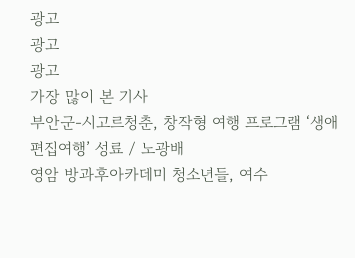광고
광고
광고
가장 많이 본 기사
부안군-시고르청춘, 창작형 여행 프로그램 ‘생애편집여행’ 성료 / 노광배
영암 방과후아카데미 청소년들, 여수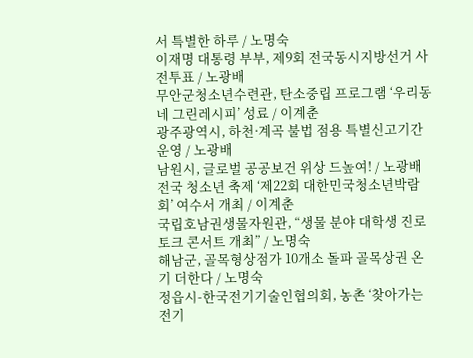서 특별한 하루 / 노명숙
이재명 대통령 부부, 제9회 전국동시지방선거 사전투표 / 노광배
무안군청소년수련관, 탄소중립 프로그램 ‘우리동네 그린레시피’ 성료 / 이계춘
광주광역시, 하천·계곡 불법 점용 특별신고기간 운영 / 노광배
남원시, 글로벌 공공보건 위상 드높여! / 노광배
전국 청소년 축제 ‘제22회 대한민국청소년박람회’ 여수서 개최 / 이계춘
국립호남권생물자원관, “생물 분야 대학생 진로 토크 콘서트 개최” / 노명숙
해남군, 골목형상점가 10개소 돌파 골목상권 온기 더한다 / 노명숙
정읍시-한국전기기술인협의회, 농촌 ‘찾아가는 전기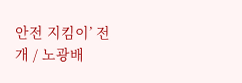안전 지킴이’ 전개 / 노광배